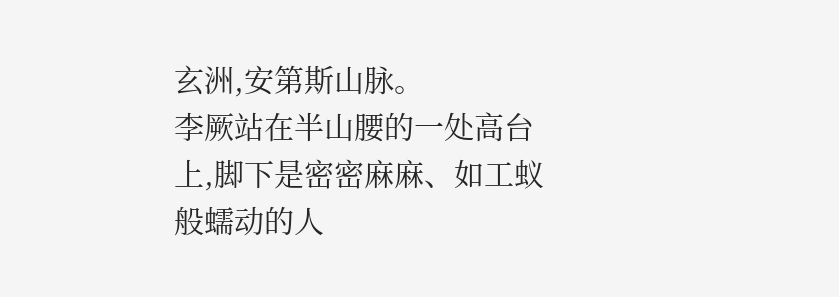玄洲,安第斯山脉。
李厥站在半山腰的一处高台上,脚下是密密麻麻、如工蚁般蠕动的人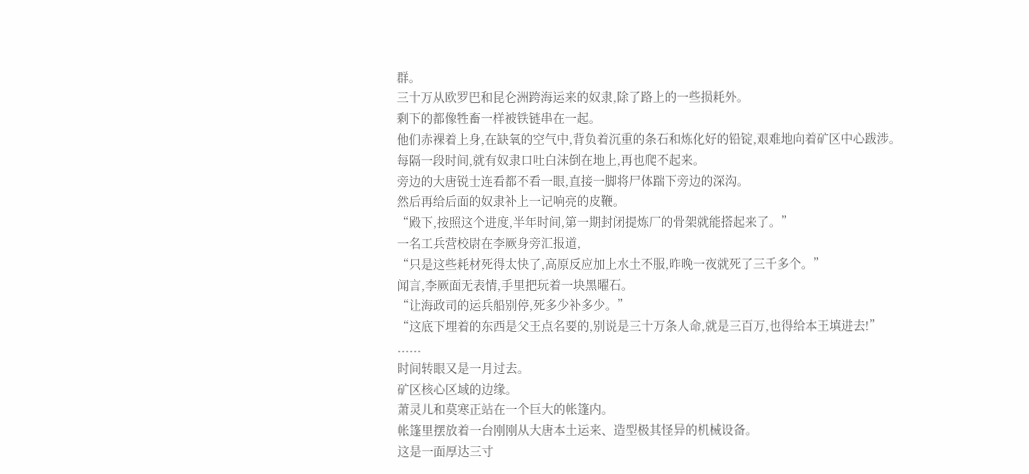群。
三十万从欧罗巴和昆仑洲跨海运来的奴隶,除了路上的一些损耗外。
剩下的都像牲畜一样被铁链串在一起。
他们赤裸着上身,在缺氧的空气中,背负着沉重的条石和炼化好的铅锭,艰难地向着矿区中心跋涉。
每隔一段时间,就有奴隶口吐白沫倒在地上,再也爬不起来。
旁边的大唐锐士连看都不看一眼,直接一脚将尸体踹下旁边的深沟。
然后再给后面的奴隶补上一记响亮的皮鞭。
“殿下,按照这个进度,半年时间,第一期封闭提炼厂的骨架就能搭起来了。”
一名工兵营校尉在李厥身旁汇报道,
“只是这些耗材死得太快了,高原反应加上水土不服,昨晚一夜就死了三千多个。”
闻言,李厥面无表情,手里把玩着一块黑曜石。
“让海政司的运兵船别停,死多少补多少。”
“这底下埋着的东西是父王点名要的,别说是三十万条人命,就是三百万,也得给本王填进去!”
......
时间转眼又是一月过去。
矿区核心区域的边缘。
萧灵儿和莫寒正站在一个巨大的帐篷内。
帐篷里摆放着一台刚刚从大唐本土运来、造型极其怪异的机械设备。
这是一面厚达三寸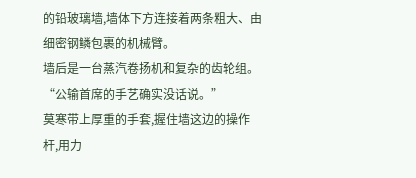的铅玻璃墙,墙体下方连接着两条粗大、由细密钢鳞包裹的机械臂。
墙后是一台蒸汽卷扬机和复杂的齿轮组。
“公输首席的手艺确实没话说。”
莫寒带上厚重的手套,握住墙这边的操作杆,用力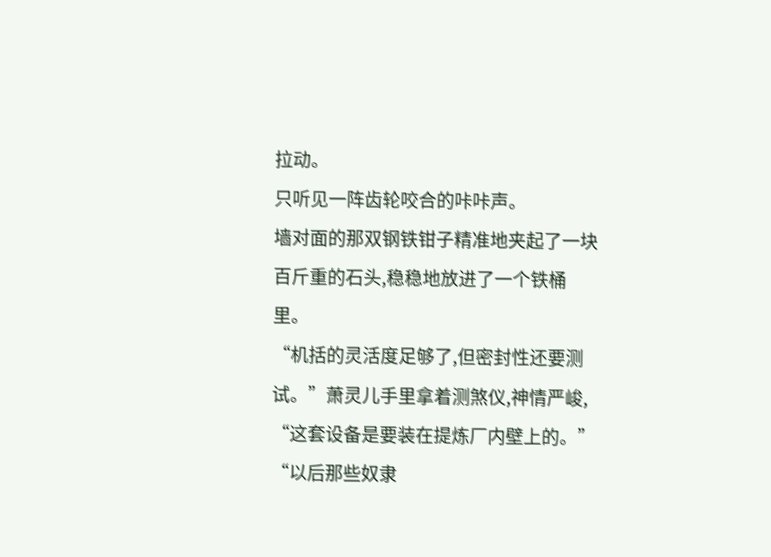拉动。
只听见一阵齿轮咬合的咔咔声。
墙对面的那双钢铁钳子精准地夹起了一块百斤重的石头,稳稳地放进了一个铁桶里。
“机括的灵活度足够了,但密封性还要测试。”萧灵儿手里拿着测煞仪,神情严峻,
“这套设备是要装在提炼厂内壁上的。”
“以后那些奴隶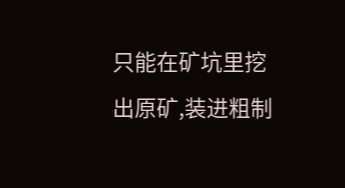只能在矿坑里挖出原矿,装进粗制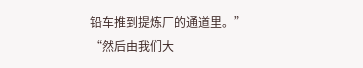铅车推到提炼厂的通道里。”
“然后由我们大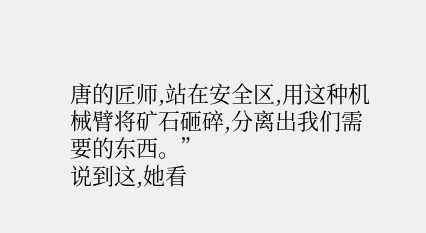唐的匠师,站在安全区,用这种机械臂将矿石砸碎,分离出我们需要的东西。”
说到这,她看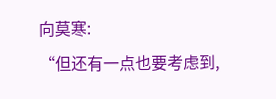向莫寒:
“但还有一点也要考虑到,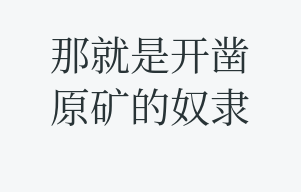那就是开凿原矿的奴隶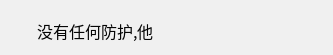没有任何防护,他